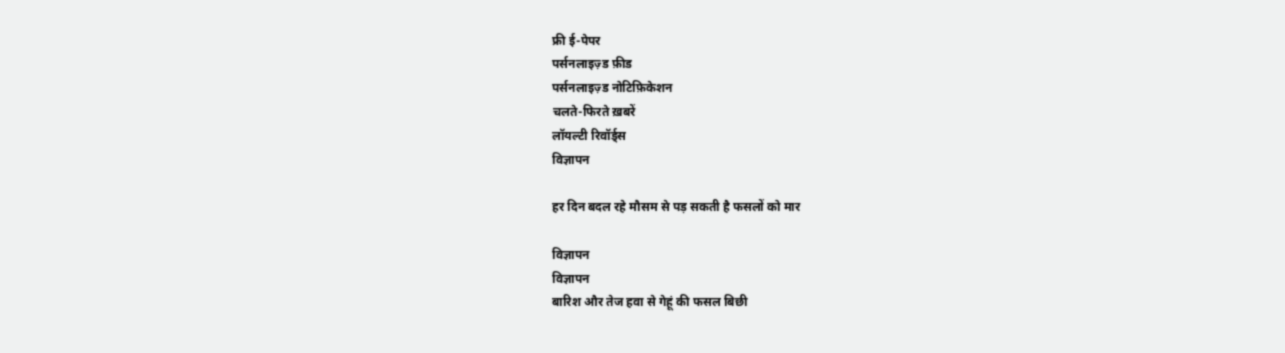फ्री ई-पेपर
पर्सनलाइज़्ड फ़ीड
पर्सनलाइज़्ड नोटिफ़िकेशन
चलते-फिरते ख़बरें
लॉयल्टी रिवॉर्ड्स
विज्ञापन

हर दिन बदल रहे मौसम से पड़ सकती है फसलों को मार

विज्ञापन
विज्ञापन
बारिश और तेज हवा से गेहूं की फसल बिछी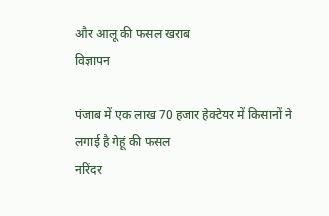और आलू की फसल खराब
विज्ञापन

पंजाब में एक लाख 70 हजार हेक्टेयर में किसानों ने लगाई है गेहूं की फसल
नरिंदर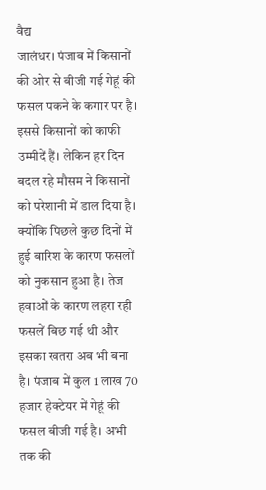वैद्य
जालंधर। पंजाब में किसानों की ओर से बीजी गई गेहूं की फसल पकने के कगार पर है। इससे किसानों को काफी उम्मीदें हैं। लेकिन हर दिन बदल रहे मौसम ने किसानों को परेशानी में डाल दिया है। क्योंकि पिछले कुछ दिनों में हुई बारिश के कारण फसलों को नुकसान हुआ है। तेज हवाओं के कारण लहरा रही फसलें बिछ गई थी और इसका खतरा अब भी बना है। पंजाब में कुल 1 लाख 70 हजार हेक्टेयर में गेहूं की फसल बीजी गई है। अभी तक की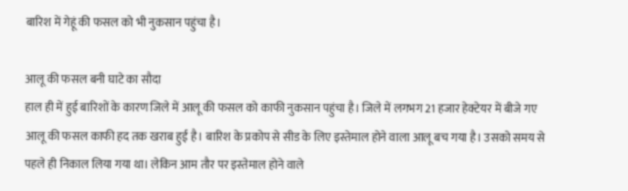बारिश में गेहूं की फसल को भी नुकसान पहुंचा है।

आलू की फसल बनी घाटे का सौदा
हाल ही में हुई बारिशों के कारण जिले में आलू की फसल को काफी नुकसान पहुंचा है। जिले में लगभग 21 हजार हेक्टेयर में बीजे गए आलू की फसल काफी हद तक खराब हुई है। बारिश के प्रकोप से सीड के लिए इस्तेमाल होने वाला आलू बच गया है। उसको समय से पहले ही निकाल लिया गया था। लेकिन आम तौर पर इस्तेमाल होने वाले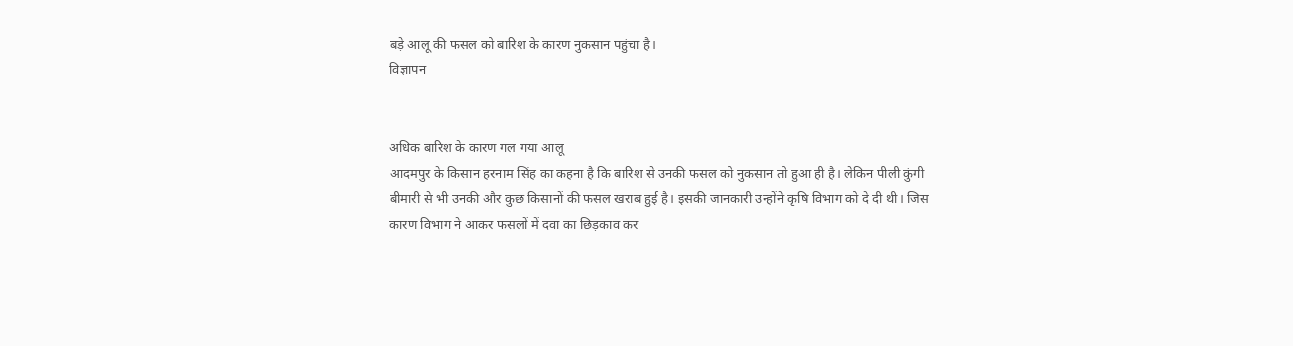बड़े आलू की फसल को बारिश के कारण नुकसान पहुंचा है।
विज्ञापन


अधिक बारिश के कारण गल गया आलू
आदमपुर के किसान हरनाम सिंह का कहना है कि बारिश से उनकी फसल को नुकसान तो हुआ ही है। लेकिन पीली कुंगी बीमारी से भी उनकी और कुछ किसानों की फसल खराब हुई है। इसकी जानकारी उन्होंने कृषि विभाग को दे दी थी। जिस कारण विभाग ने आकर फसलों में दवा का छिड़काव कर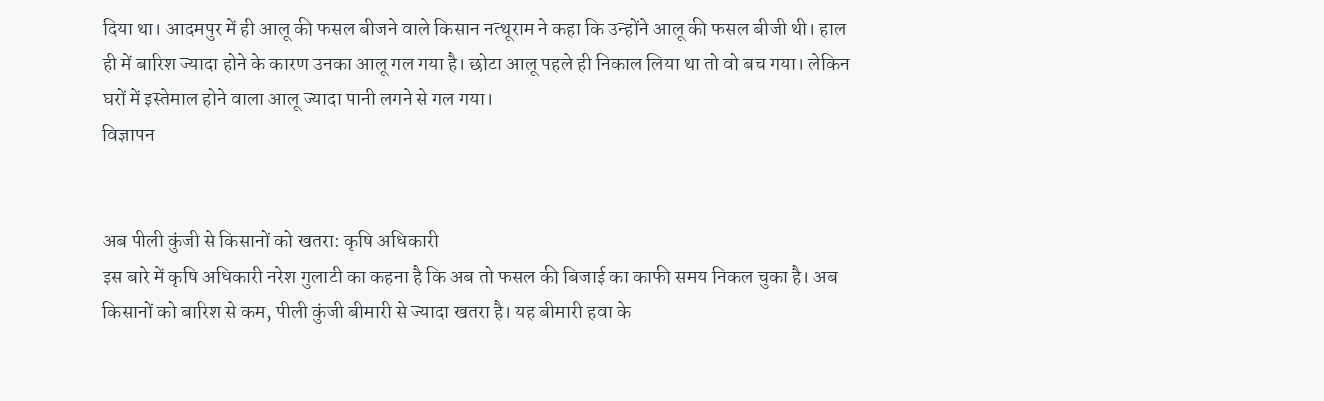दिया था। आदमपुर में ही आलू की फसल बीजने वाले किसान नत्थूराम ने कहा कि उन्होंने आलू की फसल बीजी थी। हाल ही में बारिश ज्यादा होने के कारण उनका आलू गल गया है। छोटा आलू पहले ही निकाल लिया था तो वो बच गया। लेकिन घरों में इस्तेमाल होने वाला आलू ज्यादा पानी लगने से गल गया।
विज्ञापन


अब पीली कुंजी से किसानों को खतरा: कृषि अधिकारी
इस बारे में कृषि अधिकारी नरेश गुलाटी का कहना है कि अब तो फसल की बिजाई का काफी समय निकल चुका है। अब किसानों को बारिश से कम, पीली कुंजी बीमारी से ज्यादा खतरा है। यह बीमारी हवा के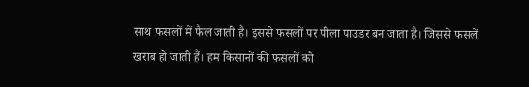साथ फसलों में फैल जाती है। इससे फसलों पर पीला पाउडर बन जाता है। जिससे फसलें खराब हो जाती हैं। हम किसानों की फसलों को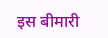इस बीमारी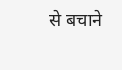से बचाने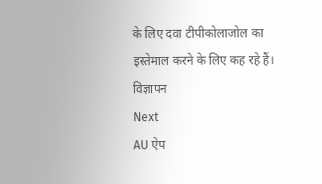के लिए दवा टीपीकोलाजोल का इस्तेमाल करने के लिए कह रहे हैं।
विज्ञापन
Next
AU ऐप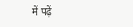में पढ़ें